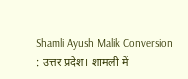Shamli Ayush Malik Conversion : उत्तर प्रदेश। शामली में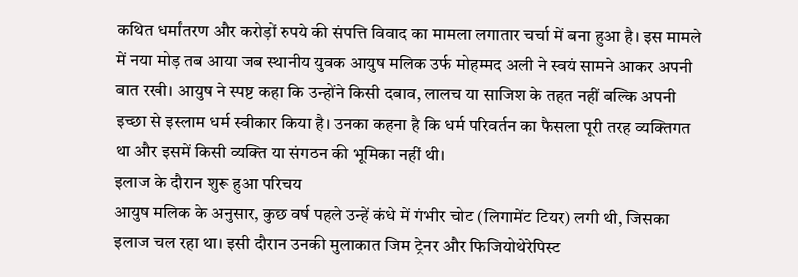कथित धर्मांतरण और करोड़ों रुपये की संपत्ति विवाद का मामला लगातार चर्चा में बना हुआ है। इस मामले में नया मोड़ तब आया जब स्थानीय युवक आयुष मलिक उर्फ मोहम्मद अली ने स्वयं सामने आकर अपनी बात रखी। आयुष ने स्पष्ट कहा कि उन्होंने किसी दबाव, लालच या साजिश के तहत नहीं बल्कि अपनी इच्छा से इस्लाम धर्म स्वीकार किया है। उनका कहना है कि धर्म परिवर्तन का फैसला पूरी तरह व्यक्तिगत था और इसमें किसी व्यक्ति या संगठन की भूमिका नहीं थी।
इलाज के दौरान शुरू हुआ परिचय
आयुष मलिक के अनुसार, कुछ वर्ष पहले उन्हें कंधे में गंभीर चोट (लिगामेंट टियर) लगी थी, जिसका इलाज चल रहा था। इसी दौरान उनकी मुलाकात जिम ट्रेनर और फिजियोथेरेपिस्ट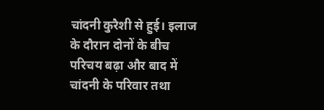चांदनी कुरैशी से हुई। इलाज के दौरान दोनों के बीच परिचय बढ़ा और बाद में चांदनी के परिवार तथा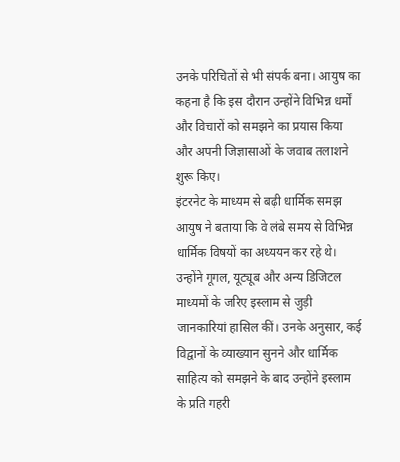उनके परिचितों से भी संपर्क बना। आयुष का कहना है कि इस दौरान उन्होंने विभिन्न धर्मों और विचारों को समझने का प्रयास किया और अपनी जिज्ञासाओं के जवाब तलाशने शुरू किए।
इंटरनेट के माध्यम से बढ़ी धार्मिक समझ
आयुष ने बताया कि वे लंबे समय से विभिन्न धार्मिक विषयों का अध्ययन कर रहे थे। उन्होंने गूगल, यूट्यूब और अन्य डिजिटल माध्यमों के जरिए इस्लाम से जुड़ी जानकारियां हासिल कीं। उनके अनुसार, कई विद्वानों के व्याख्यान सुनने और धार्मिक साहित्य को समझने के बाद उन्होंने इस्लाम के प्रति गहरी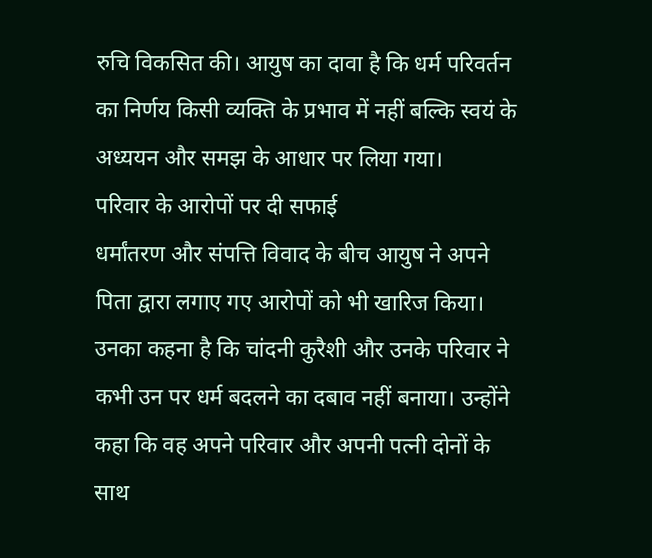रुचि विकसित की। आयुष का दावा है कि धर्म परिवर्तन का निर्णय किसी व्यक्ति के प्रभाव में नहीं बल्कि स्वयं के अध्ययन और समझ के आधार पर लिया गया।
परिवार के आरोपों पर दी सफाई
धर्मांतरण और संपत्ति विवाद के बीच आयुष ने अपने पिता द्वारा लगाए गए आरोपों को भी खारिज किया। उनका कहना है कि चांदनी कुरैशी और उनके परिवार ने कभी उन पर धर्म बदलने का दबाव नहीं बनाया। उन्होंने कहा कि वह अपने परिवार और अपनी पत्नी दोनों के साथ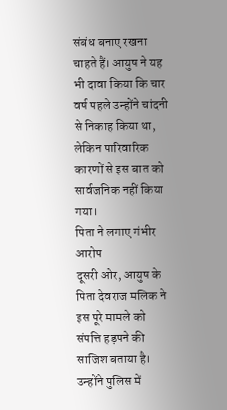संबंध बनाए रखना चाहते हैं। आयुष ने यह भी दावा किया कि चार वर्ष पहले उन्होंने चांदनी से निकाह किया था, लेकिन पारिवारिक कारणों से इस बात को सार्वजनिक नहीं किया गया।
पिता ने लगाए गंभीर आरोप
दूसरी ओर, आयुष के पिता देवराज मलिक ने इस पूरे मामले को संपत्ति हड़पने की साजिश बताया है। उन्होंने पुलिस में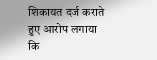शिकायत दर्ज कराते हुए आरोप लगाया कि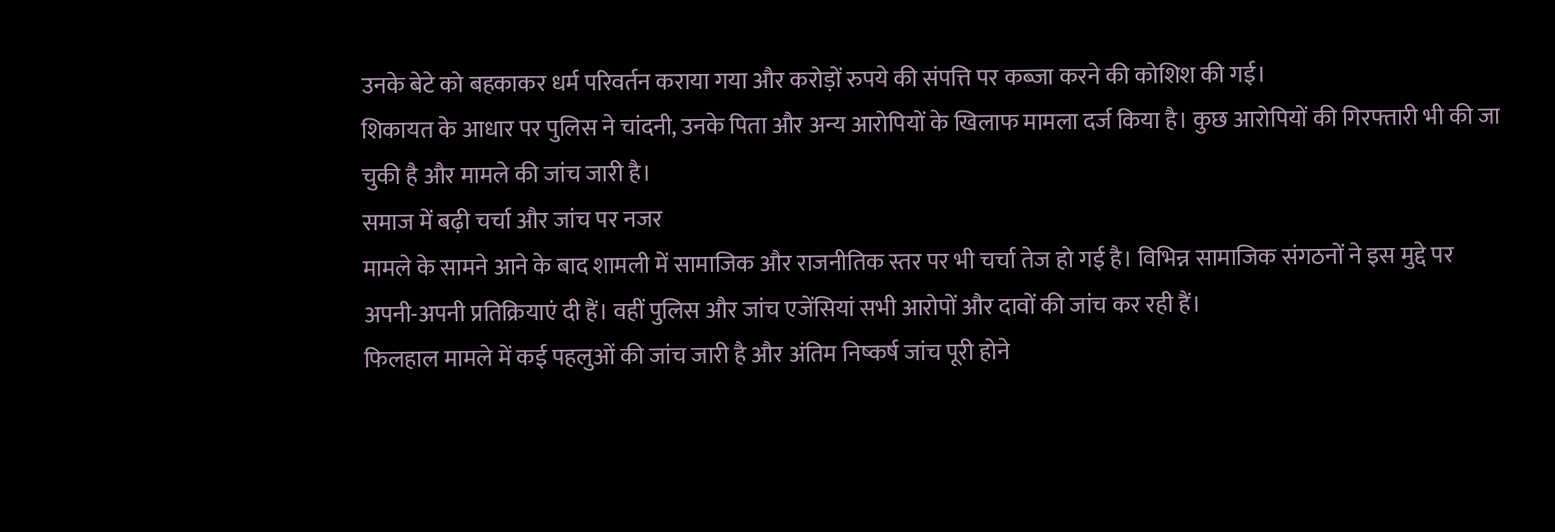उनके बेटे को बहकाकर धर्म परिवर्तन कराया गया और करोड़ों रुपये की संपत्ति पर कब्जा करने की कोशिश की गई।
शिकायत के आधार पर पुलिस ने चांदनी, उनके पिता और अन्य आरोपियों के खिलाफ मामला दर्ज किया है। कुछ आरोपियों की गिरफ्तारी भी की जा चुकी है और मामले की जांच जारी है।
समाज में बढ़ी चर्चा और जांच पर नजर
मामले के सामने आने के बाद शामली में सामाजिक और राजनीतिक स्तर पर भी चर्चा तेज हो गई है। विभिन्न सामाजिक संगठनों ने इस मुद्दे पर अपनी-अपनी प्रतिक्रियाएं दी हैं। वहीं पुलिस और जांच एजेंसियां सभी आरोपों और दावों की जांच कर रही हैं।
फिलहाल मामले में कई पहलुओं की जांच जारी है और अंतिम निष्कर्ष जांच पूरी होने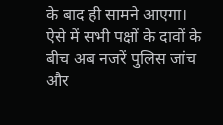के बाद ही सामने आएगा। ऐसे में सभी पक्षों के दावों के बीच अब नजरें पुलिस जांच और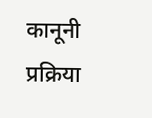कानूनी प्रक्रिया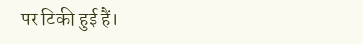पर टिकी हुई हैं।